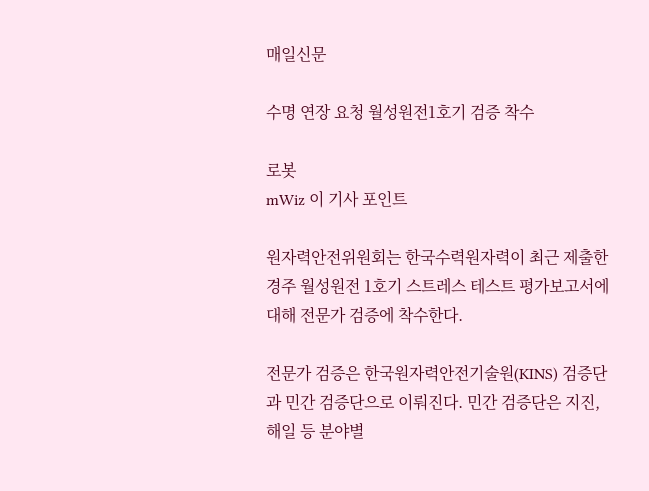매일신문

수명 연장 요청 월성원전1호기 검증 착수

로봇
mWiz 이 기사 포인트

원자력안전위원회는 한국수력원자력이 최근 제출한 경주 월성원전 1호기 스트레스 테스트 평가보고서에 대해 전문가 검증에 착수한다.

전문가 검증은 한국원자력안전기술원(KINS) 검증단과 민간 검증단으로 이뤄진다. 민간 검증단은 지진, 해일 등 분야별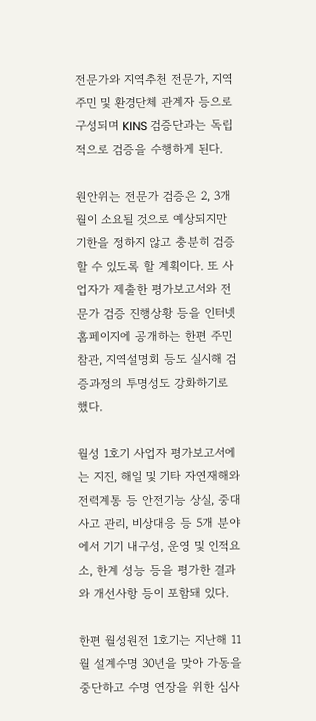전문가와 지역추천 전문가, 지역주민 및 환경단체 관계자 등으로 구성되며 KINS 검증단과는 독립적으로 검증을 수행하게 된다.

원안위는 전문가 검증은 2, 3개월이 소요될 것으로 예상되지만 기한을 정하지 않고 충분히 검증할 수 있도록 할 계획이다. 또 사업자가 제출한 평가보고서와 전문가 검증 진행상황 등을 인터넷 홈페이지에 공개하는 한편 주민참관, 지역설명회 등도 실시해 검증과정의 투명성도 강화하기로 했다.

월성 1호기 사업자 평가보고서에는 지진, 해일 및 기타 자연재해와 전력계통 등 안전기능 상실, 중대사고 관리, 비상대응 등 5개 분야에서 기기 내구성, 운영 및 인적요소, 한계 성능 등을 평가한 결과와 개선사항 등이 포함돼 있다.

한편 월성원전 1호기는 지난해 11월 설계수명 30년을 맞아 가동을 중단하고 수명 연장을 위한 심사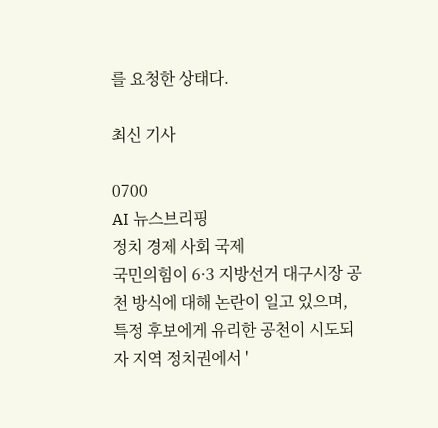를 요청한 상태다.

최신 기사

0700
AI 뉴스브리핑
정치 경제 사회 국제
국민의힘이 6·3 지방선거 대구시장 공천 방식에 대해 논란이 일고 있으며, 특정 후보에게 유리한 공천이 시도되자 지역 정치권에서 '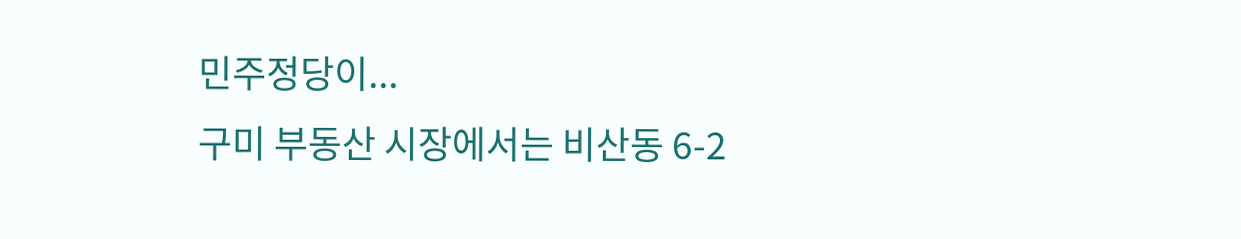민주정당이...
구미 부동산 시장에서는 비산동 6-2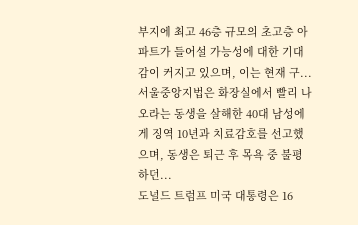부지에 최고 46층 규모의 초고층 아파트가 들어설 가능성에 대한 기대감이 커지고 있으며, 이는 현재 구...
서울중앙지법은 화장실에서 빨리 나오라는 동생을 살해한 40대 남성에게 징역 10년과 치료감호를 선고했으며, 동생은 퇴근 후 목욕 중 불평하던...
도널드 트럼프 미국 대통령은 16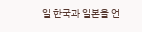일 한국과 일본을 언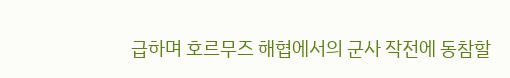급하며 호르무즈 해협에서의 군사 작전에 동참할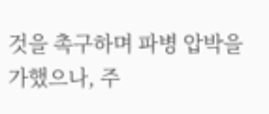것을 촉구하며 파병 압박을 가했으나, 주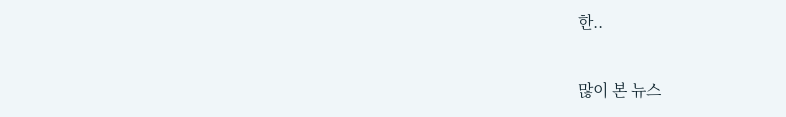한..

많이 본 뉴스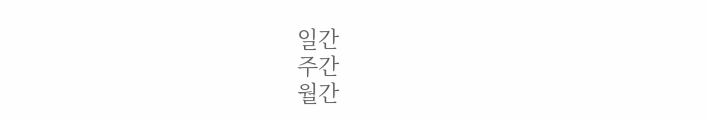일간
주간
월간